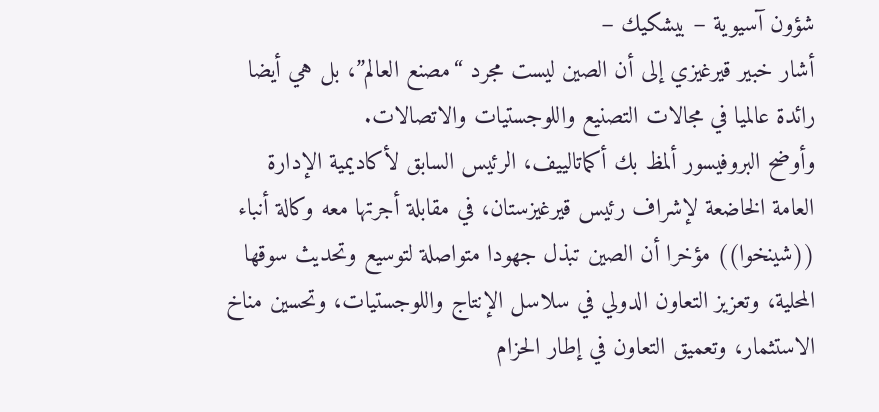شؤون آسيوية – بيشكيك –
أشار خبير قيرغيزي إلى أن الصين ليست مجرد “مصنع العالم”، بل هي أيضا رائدة عالميا في مجالات التصنيع واللوجستيات والاتصالات.
وأوضح البروفيسور ألمظ بك أكماتالييف، الرئيس السابق لأكاديمية الإدارة العامة الخاضعة لإشراف رئيس قيرغيزستان، في مقابلة أجرتها معه وكالة أنباء ((شينخوا)) مؤخرا أن الصين تبذل جهودا متواصلة لتوسيع وتحديث سوقها المحلية، وتعزيز التعاون الدولي في سلاسل الإنتاج واللوجستيات، وتحسين مناخ الاستثمار، وتعميق التعاون في إطار الحزام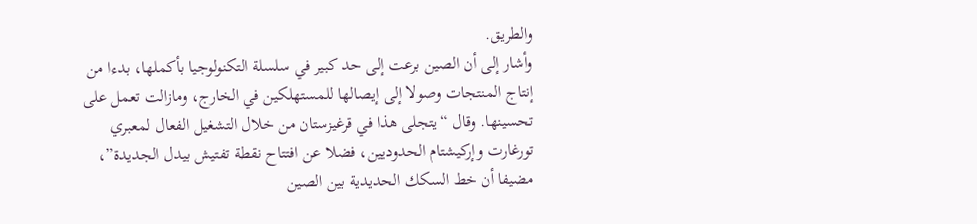والطريق.
وأشار إلى أن الصين برعت إلى حد كبير في سلسلة التكنولوجيا بأكملها، بدءا من إنتاج المنتجات وصولا إلى إيصالها للمستهلكين في الخارج، ومازالت تعمل على تحسينها. وقال “يتجلى هذا في قرغيزستان من خلال التشغيل الفعال لمعبري تورغارت وإركيشتام الحدوديين، فضلا عن افتتاح نقطة تفتيش بيدل الجديدة”، مضيفا أن خط السكك الحديدية بين الصين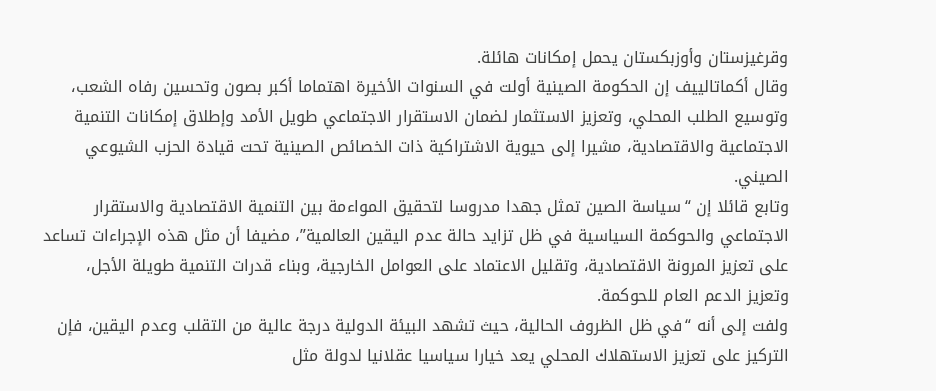وقرغيزستان وأوزبكستان يحمل إمكانات هائلة.
وقال أكماتالييف إن الحكومة الصينية أولت في السنوات الأخيرة اهتماما أكبر بصون وتحسين رفاه الشعب، وتوسيع الطلب المحلي، وتعزيز الاستثمار لضمان الاستقرار الاجتماعي طويل الأمد وإطلاق إمكانات التنمية الاجتماعية والاقتصادية، مشيرا إلى حيوية الاشتراكية ذات الخصائص الصينية تحت قيادة الحزب الشيوعي الصيني.
وتابع قائلا إن “سياسة الصين تمثل جهدا مدروسا لتحقيق المواءمة بين التنمية الاقتصادية والاستقرار الاجتماعي والحوكمة السياسية في ظل تزايد حالة عدم اليقين العالمية”، مضيفا أن مثل هذه الإجراءات تساعد على تعزيز المرونة الاقتصادية، وتقليل الاعتماد على العوامل الخارجية، وبناء قدرات التنمية طويلة الأجل، وتعزيز الدعم العام للحوكمة.
ولفت إلى أنه “في ظل الظروف الحالية، حيث تشهد البيئة الدولية درجة عالية من التقلب وعدم اليقين، فإن التركيز على تعزيز الاستهلاك المحلي يعد خيارا سياسيا عقلانيا لدولة مثل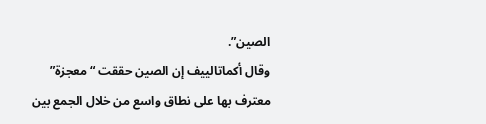الصين”.
وقال أكماتالييف إن الصين حققت “معجزة” معترف بها على نطاق واسع من خلال الجمع بين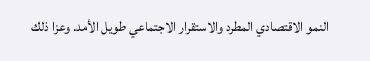النمو الاقتصادي المطرد والاستقرار الاجتماعي طويل الأمد. وعزا ذلك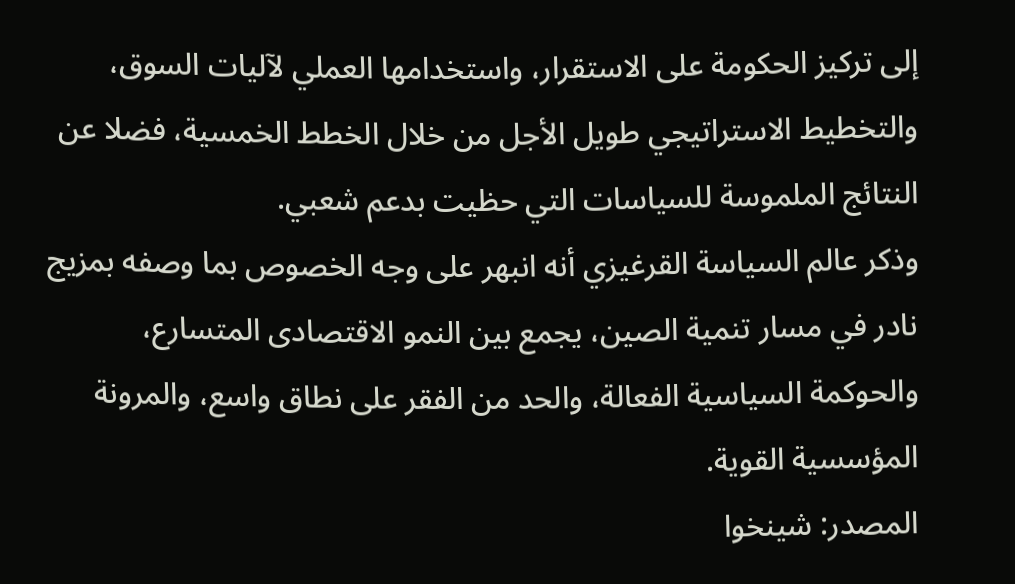إلى تركيز الحكومة على الاستقرار، واستخدامها العملي لآليات السوق، والتخطيط الاستراتيجي طويل الأجل من خلال الخطط الخمسية، فضلا عن النتائج الملموسة للسياسات التي حظيت بدعم شعبي.
وذكر عالم السياسة القرغيزي أنه انبهر على وجه الخصوص بما وصفه بمزيج نادر في مسار تنمية الصين، يجمع بين النمو الاقتصادى المتسارع، والحوكمة السياسية الفعالة، والحد من الفقر على نطاق واسع، والمرونة المؤسسية القوية.
المصدر: شينخوا